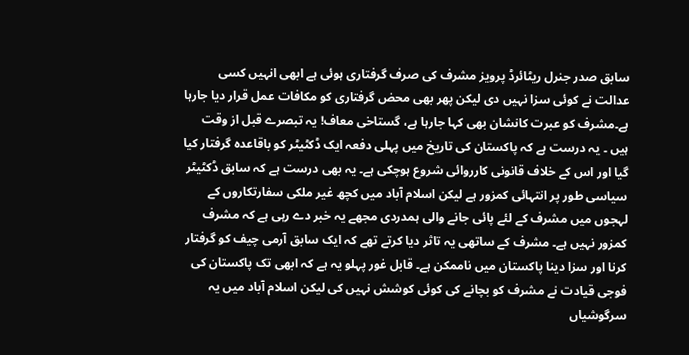سابق صدر جنرل ریٹائرڈ پرویز مشرف کی صرف گرفتاری ہوئی ہے ابھی انہیں کسی عدالت نے کوئی سزا نہیں دی لیکن پھر بھی محض گرفتاری کو مکافات عمل قرار دیا جارہا ہے۔مشرف کو عبرت کانشان بھی کہا جارہا ہے، گستاخی معاف! یہ تبصرے قبل از وقت ہیں ۔ یہ درست ہے کہ پاکستان کی تاریخ میں پہلی دفعہ ایک ڈکٹیٹر کو باقاعدہ گرفتار کیا گیا اور اس کے خلاف قانونی کارروائی شروع ہوچکی ہے۔ یہ بھی درست ہے کہ سابق ڈکٹیٹر سیاسی طور پر انتہائی کمزور ہے لیکن اسلام آباد میں کچھ غیر ملکی سفارتکاروں کے لہجوں میں مشرف کے لئے پائی جانے والی ہمدردی مجھے یہ خبر دے رہی ہے کہ مشرف کمزور نہیں ہے۔ مشرف کے ساتھی یہ تاثر دیا کرتے تھے کہ ایک سابق آرمی چیف کو گرفتار کرنا اور سزا دینا پاکستان میں ناممکن ہے۔ قابل غور پہلو یہ ہے کہ ابھی تک پاکستان کی فوجی قیادت نے مشرف کو بچانے کی کوئی کوشش نہیں کی لیکن اسلام آباد میں یہ سرگوشیاں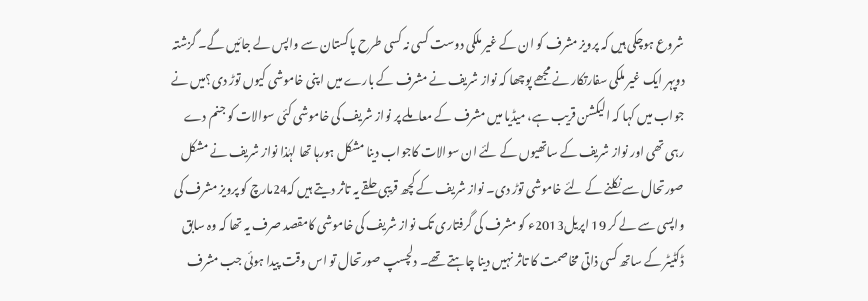شروع ہوچکی ہیں کہ پرویز مشرف کو ان کے غیر ملکی دوست کسی نہ کسی طرح پاکستان سے واپس لے جائیں گے۔ گزشتہ دوپہر ایک غیر ملکی سفارتکار نے مجھے پوچھا کہ نواز شریف نے مشرف کے بارے میں ا پنی خاموشی کیوں توڑ دی؟میں نے جواب میں کہا کہ الیکشن قریب ہے، میڈیا میں مشرف کے معاملے پر نواز شریف کی خاموشی کئی سوالات کو جنم دے رہی تھی اور نواز شریف کے ساتھیوں کے لئے ان سوالات کاجواب دینا مشکل ہورہا تھا لہٰذا نواز شریف نے مشکل صورتحال سے نکلنے کے لئے خاموشی توڑ دی۔ نواز شریف کے کچھ قریبی حلقے یہ تاثر دیتے ہیں کہ24مارچ کو پرویز مشرف کی واپسی سے لے کر 19 اپریل2013ء کو مشرف کی گرفتاری تک نواز شریف کی خاموشی کامقصد صرف یہ تھا کہ وہ سابق ڈکٹیٹر کے ساتھ کسی ذاتی مخاصمت کا تاثر نہیں دینا چاہتے تھے۔ دلچسپ صورتحال تو اس وقت پیدا ہوئی جب مشرف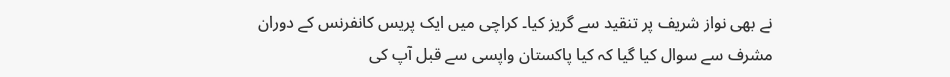نے بھی نواز شریف پر تنقید سے گریز کیا۔ کراچی میں ایک پریس کانفرنس کے دوران مشرف سے سوال کیا گیا کہ کیا پاکستان واپسی سے قبل آپ کی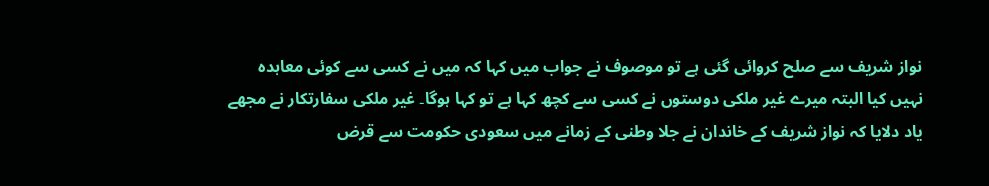نواز شریف سے صلح کروائی گئی ہے تو موصوف نے جواب میں کہا کہ میں نے کسی سے کوئی معاہدہ نہیں کیا البتہ میرے غیر ملکی دوستوں نے کسی سے کچھ کہا ہے تو کہا ہوگا۔ غیر ملکی سفارتکار نے مجھے یاد دلایا کہ نواز شریف کے خاندان نے جلا وطنی کے زمانے میں سعودی حکومت سے قرض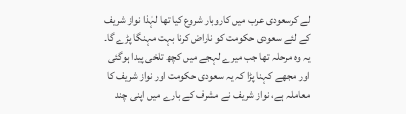لے کرسعودی عرب میں کاروبار شروع کیا تھا لہٰذا نواز شریف کے لئے سعودی حکومت کو ناراض کرنا بہت مہنگا پڑے گا۔ یہ وہ مرحلہ تھا جب میرے لہجے میں کچھ تلخی پیدا ہوگئی اور مجھے کہنا پڑا کہ یہ سعودی حکومت اور نواز شریف کا معاملہ ہے، نواز شریف نے مشرف کے بارے میں اپنی چند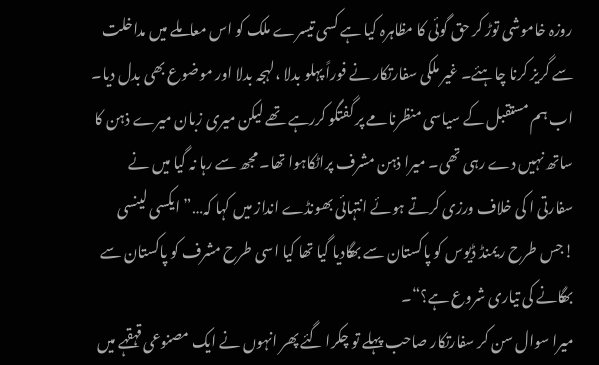روزہ خاموشی توڑ کر حق گوئی کا مظاہرہ کیا ہے کسی تیسرے ملک کو اس معاملے میں مداخلت سے گریز کرنا چاہئے۔ غیر ملکی سفارتکار نے فوراً پہلو بدلا ،لہجہ بدلا اور موضوع بھی بدل دیا۔ اب ہم مستقبل کے سیاسی منظرنامے پر گفتگو کررہے تھے لیکن میری زبان میرے ذہن کا ساتھ نہیں دے رہی تھی۔ میرا ذہن مشرف پراٹکاہوا تھا۔ مجھ سے رہا نہ گیا میں نے سفارتی ا کی خلاف ورزی کرتے ہوئے انتہائی بھونڈے انداز میں کہا کہ…”ایکسی لینسی !جس طرح ریمنڈ ڈیوس کو پاکستان سے بھگادیا گیا تھا کیا اسی طرح مشرف کو پاکستان سے بھگانے کی تیاری شروع ہے؟“۔
میرا سوال سن کر سفارتکار صاحب پہلے تو چکرا گئے پھر انہوں نے ایک مصنوعی قہقہے میں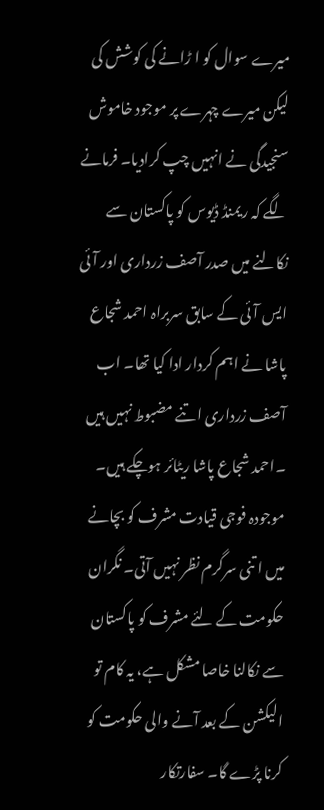میرے سوال کو ا ڑانے کی کوشش کی لیکن میرے چہرے پر موجود خاموش سنجیدگی نے انہیں چپ کرادیا۔ فرمانے لگے کہ ریمنڈ ڈیوس کو پاکستان سے نکالنے میں صدر آصف زرداری اور آئی ایس آئی کے سابق سربراہ احمد شجاع پاشا نے اہم کردار ادا کیا تھا۔ اب آصف زرداری اتنے مضبوط نہیں ہیں ۔احمد شجاع پاشا ریٹائر ہوچکے ہیں۔ موجودہ فوجی قیادت مشرف کو بچانے میں ا تنی سرگرم نظر نہیں آتی۔ نگران حکومت کے لئے مشرف کو پاکستان سے نکالنا خاصا مشکل ہے، یہ کام تو الیکشن کے بعد آنے والی حکومت کو کرنا پڑے گا۔ سفارتکار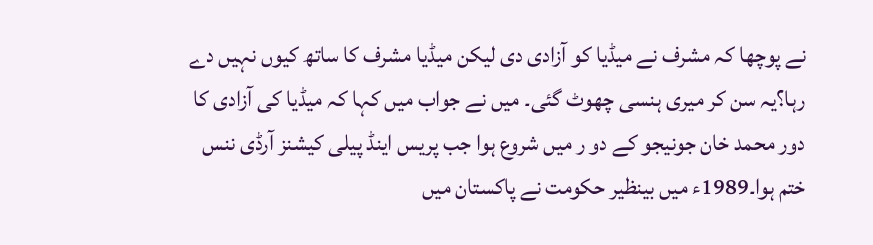نے پوچھا کہ مشرف نے میڈیا کو آزادی دی لیکن میڈیا مشرف کا ساتھ کیوں نہیں دے رہا؟یہ سن کر میری ہنسی چھوٹ گئی۔ میں نے جواب میں کہا کہ میڈیا کی آزادی کا دور محمد خان جونیجو کے دو ر میں شروع ہوا جب پریس اینڈ پیلی کیشنز آرڈی ننس ختم ہوا۔1989ء میں بینظیر حکومت نے پاکستان میں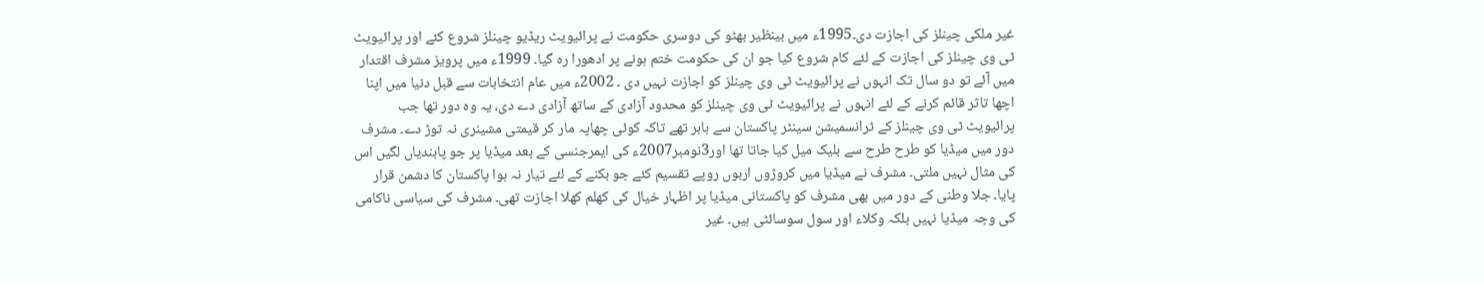غیر ملکی چینلز کی اجازت دی۔1995ء میں بینظیر بھٹو کی دوسری حکومت نے پرائیویٹ ریڈیو چینلز شروع کئے اور پرائیویٹ ٹی وی چینلز کی اجازت کے لئے کام شروع کیا جو ان کی حکومت ختم ہونے پر ادھورا رہ گیا۔ 1999ء میں پرویز مشرف اقتدار میں آئے تو دو سال تک انہوں نے پرائیویٹ ٹی وی چینلز کو اجازت نہیں دی ۔ 2002ء میں عام انتخابات سے قبل دنیا میں اپنا اچھا تاثر قائم کرنے کے لئے انہوں نے پرائیویٹ ٹی وی چینلز کو محدود آزادی کے ساتھ آزادی دے دی، یہ وہ دور تھا جب پرائیویٹ ٹی وی چینلز کے ٹرانسمیشن سینٹر پاکستان سے باہر تھے تاکہ کوئی چھاپہ مار کر قیمتی مشینری نہ توڑ دے۔ مشرف دور میں میڈیا کو طرح طرح سے بلیک میل کیا جاتا تھا اور3نومبر2007ء کی ایمرجنسی کے بعد میڈیا پر جو پابندیاں لگیں اس کی مثال نہیں ملتی۔ مشرف نے میڈیا میں کروڑوں اربوں روپے تقسیم کئے جو بکنے کے لئے تیار نہ ہوا پاکستان کا دشمن قرار پایا۔ جلا وطنی کے دور میں بھی مشرف کو پاکستانی میڈیا پر اظہار خیال کی کھلم کھلا اجازت تھی۔ مشرف کی سیاسی ناکامی کی وجہ میڈیا نہیں بلکہ وکلاء اور سول سوسائٹی ہیں۔ غیر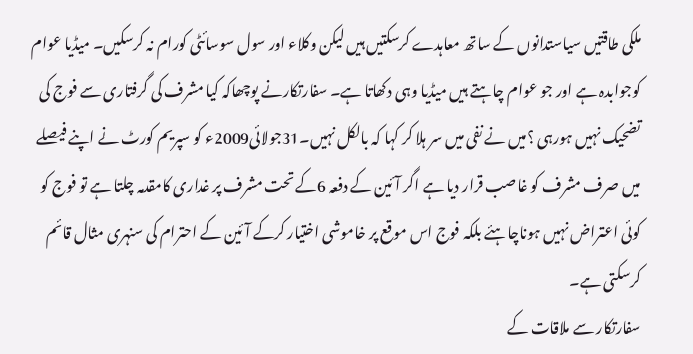ملکی طاقتیں سیاستدانوں کے ساتھ معاہدے کرسکتیں ہیں لیکن وکلاء اور سول سوسائٹی کورام نہ کرسکیں۔ میڈیا عوام کوجوابدہ ہے اور جو عوام چاہتے ہیں میڈیا وہی دکھاتا ہے۔ سفارتکارنے پوچھاکہ کیا مشرف کی گرفتاری سے فوج کی تضحیک نہیں ہورہی ؟میں نے نفی میں سر ہلا کر کہا کہ بالکل نہیں۔31جولائی2009ء کو سپریم کورٹ نے اپنے فیصلے میں صرف مشرف کو غاصب قرار دیا ہے اگر آئین کے دفعہ 6کے تحت مشرف پر غداری کامقدمہ چلتا ہے تو فوج کو کوئی اعتراض نہیں ہوناچاہئے بلکہ فوج اس موقع پر خاموشی اختیار کرکے آئین کے احترام کی سنہری مثال قائم کرسکتی ہے۔
سفارتکار سے ملاقات کے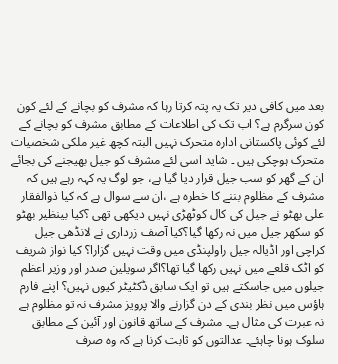بعد میں کافی دیر تک یہ پتہ کرتا رہا کہ مشرف کو بچانے کے لئے کون کون سرگرم ہے؟ اب تک کی اطلاعات کے مطابق مشرف کو بچانے کے لئے کوئی پاکستانی ادارہ متحرک نہیں البتہ کچھ غیر ملکی شخصیات متحرک ہوچکی ہیں ۔ شاید اسی لئے مشرف کو جیل بھیجنے کی بجائے ان کے گھر کو سب جیل قرار دیا گیا ہے، جو لوگ یہ کہہ رہے ہیں کہ مشرف کے مظلوم بننے کا خطرہ ہے ،ان سے سوال ہے کہ کیا ذوالفقار علی بھٹو نے جیل کی کال کوٹھڑی نہیں دیکھی تھی ؟کیا بینظیر بھٹو کو سکھر جیل میں نہ رکھا گیا؟کیا آصف زرداری نے لانڈھی جیل کراچی اور اڈیالہ جیل راولپنڈی میں وقت نہیں گزارا؟ کیا نواز شریف کو اٹک قلعے میں نہیں رکھا گیا تھا؟اگر سویلین صدر اور وزیر اعظم جیلوں میں جاسکتے ہیں تو ایک سابق ڈکٹیٹر کیوں نہیں؟ اپنے فارم ہاؤس میں نظر بندی کے دن گزارنے والا پرویز مشرف نہ تو مظلوم ہے نہ عبرت کی مثال ہے۔ مشرف کے ساتھ قانون اور آئین کے مطابق سلوک ہونا چاہئے۔ عدالتوں کو ثابت کرنا ہے کہ وہ صرف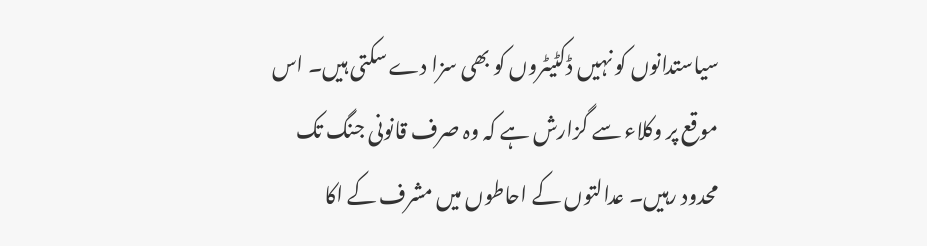سیاستدانوں کو نہیں ڈکٹیٹروں کو بھی سزا دے سکتی ہیں۔ اس موقع پر وکلاء سے گزارش ہے کہ وہ صرف قانونی جنگ تک محدود رہیں۔ عدالتوں کے احاطوں میں مشرف کے اکا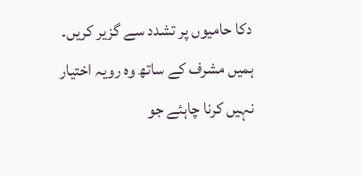دکا حامیوں پر تشدد سے گزیر کریں۔ ہمیں مشرف کے ساتھ وہ رویہ اختیار نہیں کرنا چاہئے جو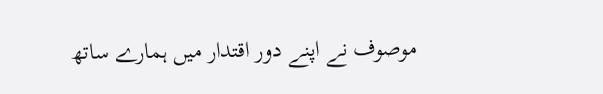موصوف نے اپنے دور اقتدار میں ہمارے ساتھ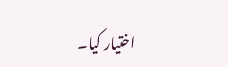اختیار کیا۔